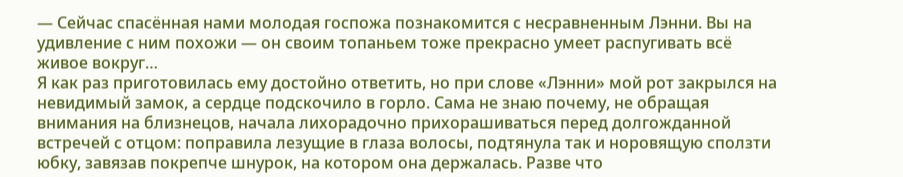― Сейчас спасённая нами молодая госпожа познакомится с несравненным Лэнни. Вы на удивление с ним похожи ― он своим топаньем тоже прекрасно умеет распугивать всё живое вокруг…
Я как раз приготовилась ему достойно ответить, но при слове «Лэнни» мой рот закрылся на невидимый замок, а сердце подскочило в горло. Сама не знаю почему, не обращая внимания на близнецов, начала лихорадочно прихорашиваться перед долгожданной встречей с отцом: поправила лезущие в глаза волосы, подтянула так и норовящую сползти юбку, завязав покрепче шнурок, на котором она держалась. Разве что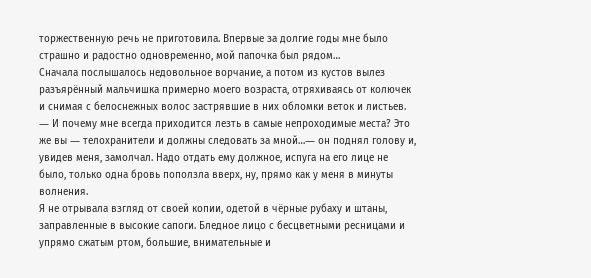торжественную речь не приготовила. Впервые за долгие годы мне было страшно и радостно одновременно, мой папочка был рядом…
Сначала послышалось недовольное ворчание, а потом из кустов вылез разъярённый мальчишка примерно моего возраста, отряхиваясь от колючек и снимая с белоснежных волос застрявшие в них обломки веток и листьев.
― И почему мне всегда приходится лезть в самые непроходимые места? Это же вы ― телохранители и должны следовать за мной…― он поднял голову и, увидев меня, замолчал. Надо отдать ему должное, испуга на его лице не было, только одна бровь поползла вверх, ну, прямо как у меня в минуты волнения.
Я не отрывала взгляд от своей копии, одетой в чёрные рубаху и штаны, заправленные в высокие сапоги. Бледное лицо с бесцветными ресницами и упрямо сжатым ртом, большие, внимательные и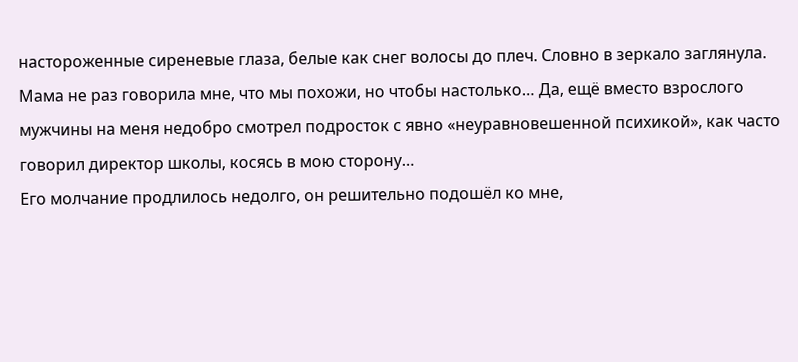настороженные сиреневые глаза, белые как снег волосы до плеч. Словно в зеркало заглянула. Мама не раз говорила мне, что мы похожи, но чтобы настолько… Да, ещё вместо взрослого мужчины на меня недобро смотрел подросток с явно «неуравновешенной психикой», как часто говорил директор школы, косясь в мою сторону…
Его молчание продлилось недолго, он решительно подошёл ко мне,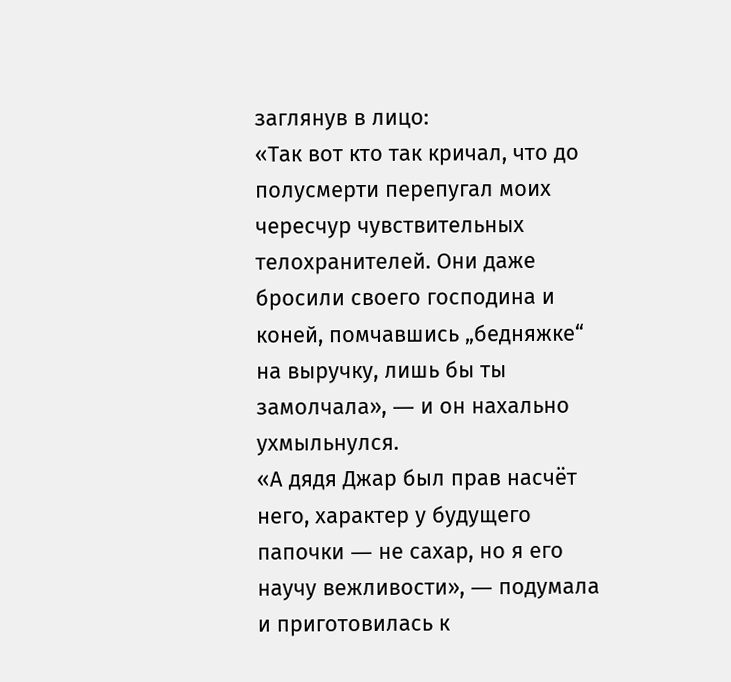заглянув в лицо:
«Так вот кто так кричал, что до полусмерти перепугал моих чересчур чувствительных телохранителей. Они даже бросили своего господина и коней, помчавшись „бедняжке“ на выручку, лишь бы ты замолчала», ― и он нахально ухмыльнулся.
«А дядя Джар был прав насчёт него, характер у будущего папочки ― не сахар, но я его научу вежливости», ― подумала и приготовилась к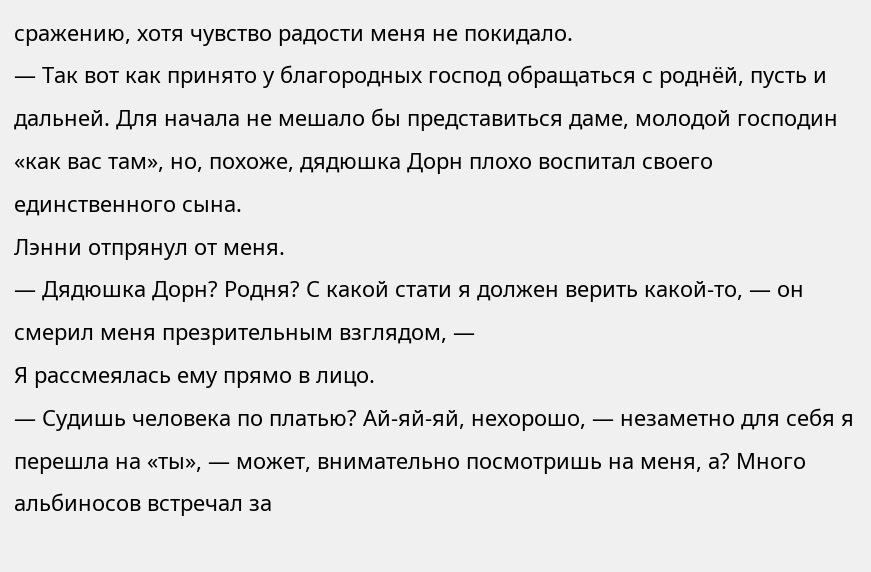сражению, хотя чувство радости меня не покидало.
― Так вот как принято у благородных господ обращаться с роднёй, пусть и дальней. Для начала не мешало бы представиться даме, молодой господин «как вас там», но, похоже, дядюшка Дорн плохо воспитал своего единственного сына.
Лэнни отпрянул от меня.
― Дядюшка Дорн? Родня? С какой стати я должен верить какой-то, ― он смерил меня презрительным взглядом, ―
Я рассмеялась ему прямо в лицо.
― Судишь человека по платью? Ай-яй-яй, нехорошо, ― незаметно для себя я перешла на «ты», ― может, внимательно посмотришь на меня, а? Много альбиносов встречал за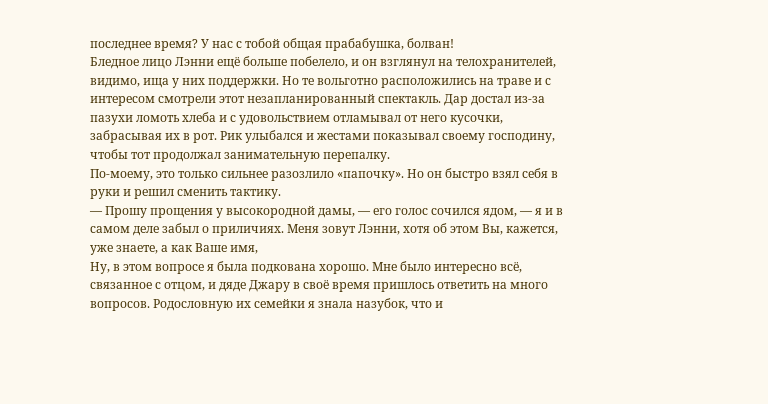последнее время? У нас с тобой общая прабабушка, болван!
Бледное лицо Лэнни ещё больше побелело, и он взглянул на телохранителей, видимо, ища у них поддержки. Но те вольготно расположились на траве и с интересом смотрели этот незапланированный спектакль. Дар достал из-за пазухи ломоть хлеба и с удовольствием отламывал от него кусочки, забрасывая их в рот. Рик улыбался и жестами показывал своему господину, чтобы тот продолжал занимательную перепалку.
По-моему, это только сильнее разозлило «папочку». Но он быстро взял себя в руки и решил сменить тактику.
― Прошу прощения у высокородной дамы, ― его голос сочился ядом, ― я и в самом деле забыл о приличиях. Меня зовут Лэнни, хотя об этом Вы, кажется, уже знаете, а как Ваше имя,
Ну, в этом вопросе я была подкована хорошо. Мне было интересно всё, связанное с отцом, и дяде Джару в своё время пришлось ответить на много вопросов. Родословную их семейки я знала назубок, что и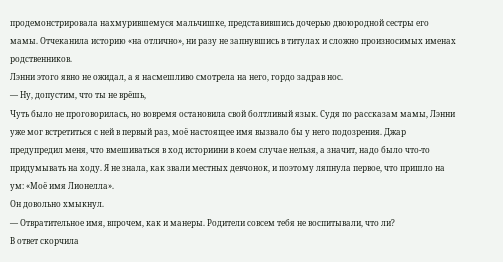продемонстрировала нахмурившемуся мальчишке, представившись дочерью двоюродной сестры его мамы. Отчеканила историю «на отлично», ни разу не запнувшись в титулах и сложно произносимых именах родственников.
Лэнни этого явно не ожидал, а я насмешливо смотрела на него, гордо задрав нос.
― Ну, допустим, что ты не врёшь,
Чуть было не проговорилась, но вовремя остановила свой болтливый язык. Судя по рассказам мамы, Лэнни уже мог встретиться с ней в первый раз, моё настоящее имя вызвало бы у него подозрения. Джар предупредил меня, что вмешиваться в ход историини в коем случае нельзя, а значит, надо было что-то придумывать на ходу. Я не знала, как звали местных девчонок, и поэтому ляпнула первое, что пришло на ум: «Моё имя Лионелла».
Он довольно хмыкнул.
― Отвратительное имя, впрочем, как и манеры. Родители совсем тебя не воспитывали, что ли?
В ответ скорчила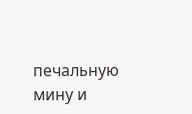печальную мину и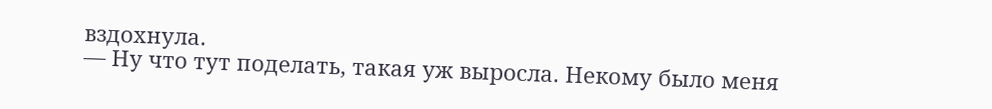вздохнула.
― Ну что тут поделать, такая уж выросла. Некому было меня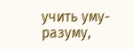учить уму-разуму,